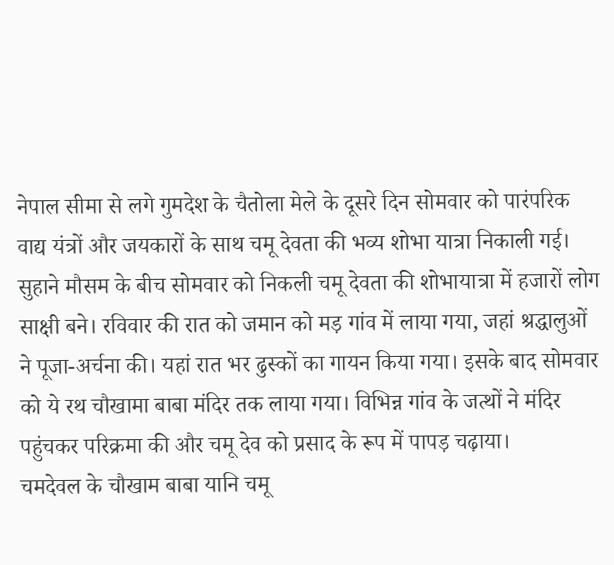नेपाल सीमा से लगे गुमदेश के चैतोला मेले के दूसरे दिन सोमवार को पारंपरिक वाद्य यंत्रों और जयकारों के साथ चमू देवता की भव्य शोभा यात्रा निकाली गई। सुहाने मौसम के बीच सोमवार को निकली चमू देवता की शोभायात्रा में हजारों लोग साक्षी बने। रविवार की रात को जमान को मड़ गांव में लाया गया, जहां श्रद्धालुओं ने पूजा-अर्चना की। यहां रात भर ढुस्कों का गायन किया गया। इसके बाद सोमवार को ये रथ चौखामा बाबा मंदिर तक लाया गया। विभिन्न गांव के जत्थों ने मंदिर पहुंचकर परिक्रमा की और चमू देव को प्रसाद के रूप में पापड़ चढ़ाया।
चमदेवल के चौखाम बाबा यानि चमू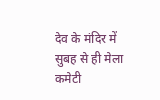देव के मंदिर में सुबह से ही मेला कमेटी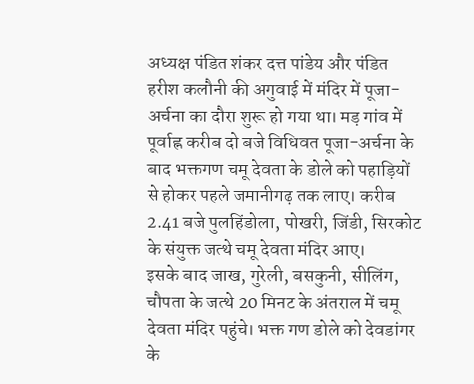अध्यक्ष पंडित शंकर दत्त पांडेय और पंडित हरीश कलौनी की अगुवाई में मंदिर में पूजा-अर्चना का दौरा शुरू हो गया था। मड़ गांव में पूर्वाह्न करीब दो बजे विधिवत पूजा-अर्चना के बाद भक्तगण चमू देवता के डोले को पहाड़ियों से होकर पहले जमानीगढ़ तक लाए। करीब 2.41 बजे पुलहिंडोला, पोखरी, जिंडी, सिरकोट के संयुक्त जत्थे चमू देवता मंदिर आए।
इसके बाद जाख, गुरेली, बसकुनी, सीलिंग, चौपता के जत्थे 20 मिनट के अंतराल में चमू देवता मंदिर पहुंचे। भक्त गण डोले को देवडांगर के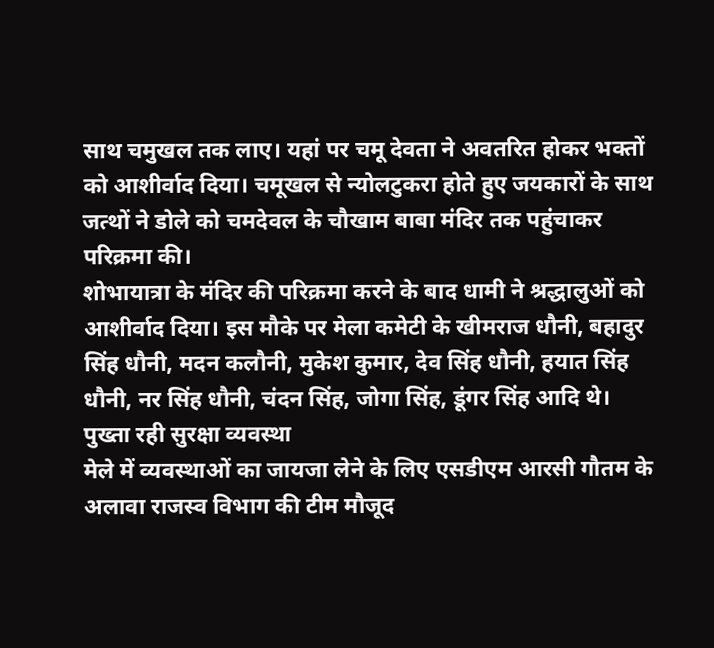साथ चमुखल तक लाए। यहां पर चमू देवता ने अवतरित होकर भक्तों को आशीर्वाद दिया। चमूखल से न्योलटुकरा होते हुए जयकारों के साथ जत्थों ने डोले को चमदेवल के चौखाम बाबा मंदिर तक पहुंचाकर परिक्रमा की।
शोभायात्रा के मंदिर की परिक्रमा करने के बाद धामी ने श्रद्धालुओं को आशीर्वाद दिया। इस मौके पर मेला कमेटी के खीमराज धौनी, बहादुर सिंह धौनी, मदन कलौनी, मुकेश कुमार, देव सिंह धौनी, हयात सिंह धौनी, नर सिंह धौनी, चंदन सिंह, जोगा सिंह, डूंगर सिंह आदि थे।
पुख्ता रही सुरक्षा व्यवस्था
मेले में व्यवस्थाओं का जायजा लेने के लिए एसडीएम आरसी गौतम के अलावा राजस्व विभाग की टीम मौजूद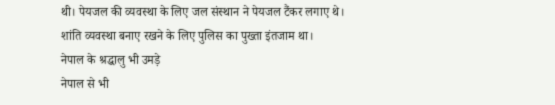थी। पेयजल की व्यवस्था के लिए जल संस्थान ने पेयजल टैंकर लगाए थे। शांति व्यवस्था बनाए रखने के लिए पुलिस का पुख्ता इंतजाम था।
नेपाल के श्रद्धालु भी उमड़े
नेपाल से भी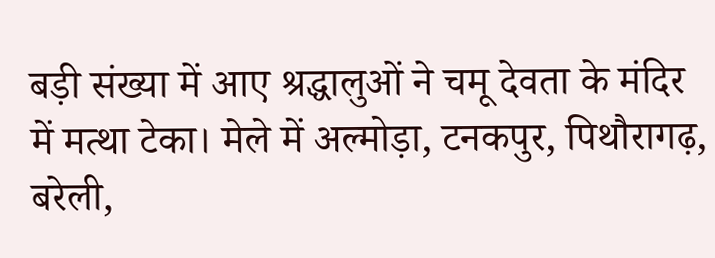बड़ी संख्या में आए श्रद्धालुओं ने चमू देवता के मंदिर में मत्था टेका। मेले में अल्मोड़ा, टनकपुर, पिथौरागढ़, बरेली,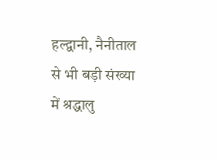हल्द्वानी, नैनीताल से भी बड़ी संख्या में श्रद्धालु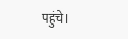पहुंचे।